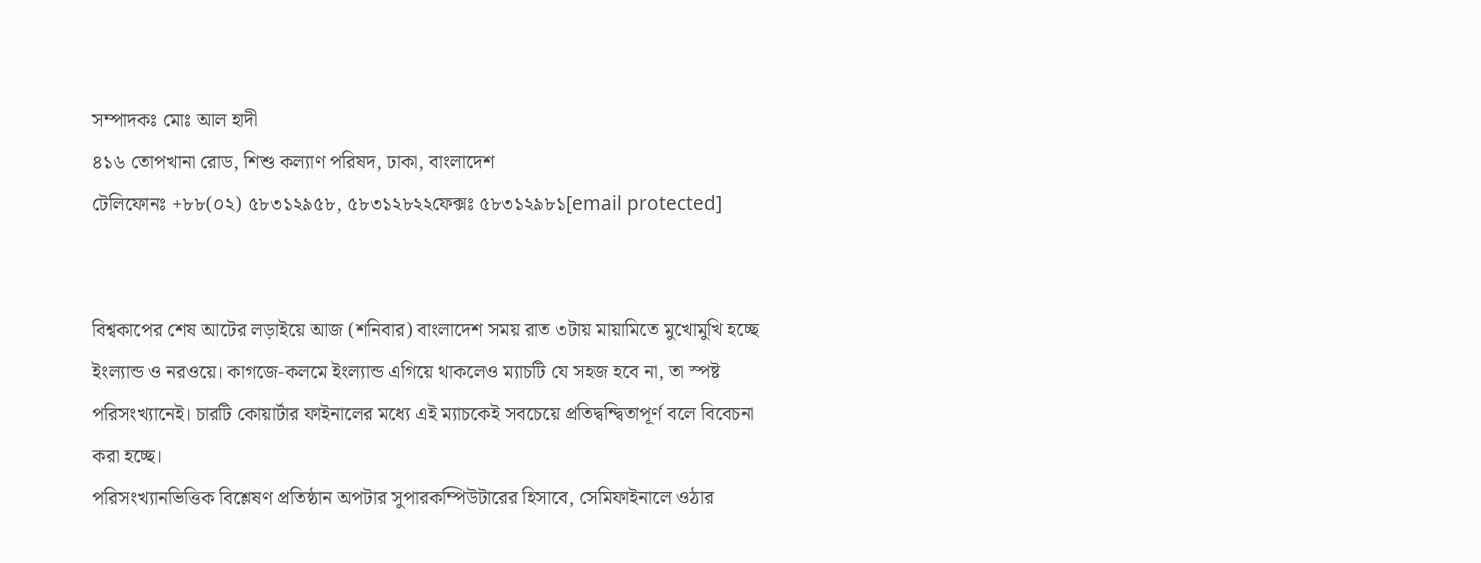সম্পাদকঃ মোঃ আল হাদী
৪১৬ তোপখানা রোড, শিশু কল্যাণ পরিষদ, ঢাকা, বাংলাদেশ
টেলিফোনঃ +৮৮(০২) ৫৮৩১২৯৫৮, ৫৮৩১২৮২২ফেক্সঃ ৫৮৩১২৯৮১[email protected]


বিশ্বকাপের শেষ আটের লড়াইয়ে আজ (শনিবার) বাংলাদেশ সময় রাত ৩টায় মায়ামিতে মুখোমুখি হচ্ছে ইংল্যান্ড ও নরওয়ে। কাগজে-কলমে ইংল্যান্ড এগিয়ে থাকলেও ম্যাচটি যে সহজ হবে না, তা স্পষ্ট পরিসংখ্যানেই। চারটি কোয়ার্টার ফাইনালের মধ্যে এই ম্যাচকেই সবচেয়ে প্রতিদ্বন্দ্বিতাপূর্ণ বলে বিবেচনা করা হচ্ছে।
পরিসংখ্যানভিত্তিক বিশ্লেষণ প্রতিষ্ঠান অপটার সুপারকম্পিউটারের হিসাবে, সেমিফাইনালে ওঠার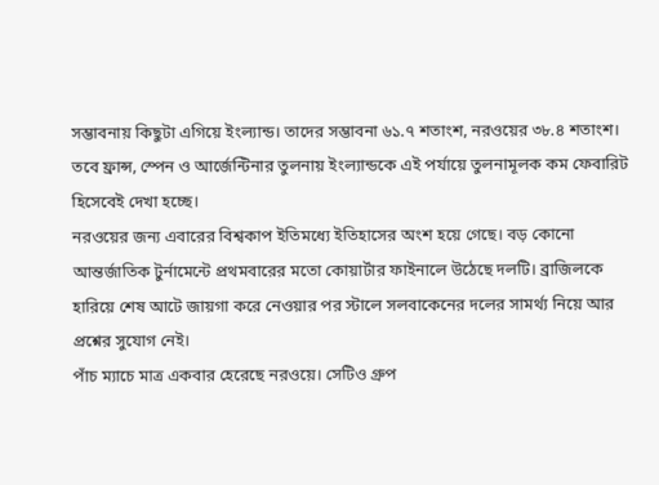সম্ভাবনায় কিছুটা এগিয়ে ইংল্যান্ড। তাদের সম্ভাবনা ৬১.৭ শতাংশ, নরওয়ের ৩৮.৪ শতাংশ। তবে ফ্রান্স, স্পেন ও আর্জেন্টিনার তুলনায় ইংল্যান্ডকে এই পর্যায়ে তুলনামূলক কম ফেবারিট হিসেবেই দেখা হচ্ছে।
নরওয়ের জন্য এবারের বিশ্বকাপ ইতিমধ্যে ইতিহাসের অংশ হয়ে গেছে। বড় কোনো আন্তর্জাতিক টুর্নামেন্টে প্রথমবারের মতো কোয়ার্টার ফাইনালে উঠেছে দলটি। ব্রাজিলকে হারিয়ে শেষ আটে জায়গা করে নেওয়ার পর স্টালে সলবাকেনের দলের সামর্থ্য নিয়ে আর প্রশ্নের সুযোগ নেই।
পাঁচ ম্যাচে মাত্র একবার হেরেছে নরওয়ে। সেটিও গ্রুপ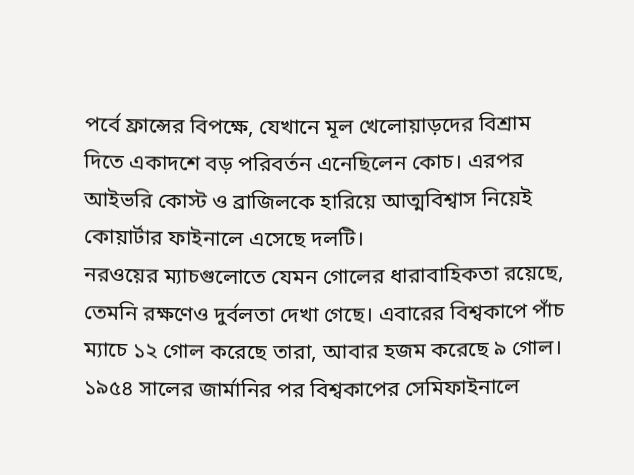পর্বে ফ্রান্সের বিপক্ষে, যেখানে মূল খেলোয়াড়দের বিশ্রাম দিতে একাদশে বড় পরিবর্তন এনেছিলেন কোচ। এরপর আইভরি কোস্ট ও ব্রাজিলকে হারিয়ে আত্মবিশ্বাস নিয়েই কোয়ার্টার ফাইনালে এসেছে দলটি।
নরওয়ের ম্যাচগুলোতে যেমন গোলের ধারাবাহিকতা রয়েছে, তেমনি রক্ষণেও দুর্বলতা দেখা গেছে। এবারের বিশ্বকাপে পাঁচ ম্যাচে ১২ গোল করেছে তারা, আবার হজম করেছে ৯ গোল। ১৯৫৪ সালের জার্মানির পর বিশ্বকাপের সেমিফাইনালে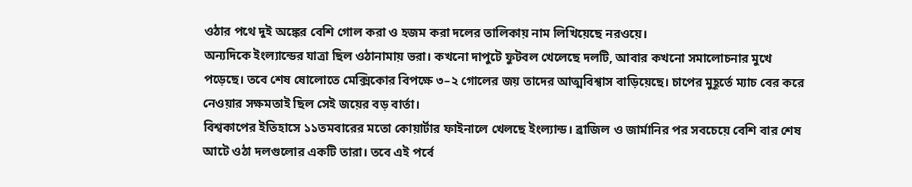ওঠার পথে দুই অঙ্কের বেশি গোল করা ও হজম করা দলের তালিকায় নাম লিখিয়েছে নরওয়ে।
অন্যদিকে ইংল্যান্ডের যাত্রা ছিল ওঠানামায় ভরা। কখনো দাপুটে ফুটবল খেলেছে দলটি, আবার কখনো সমালোচনার মুখে পড়েছে। তবে শেষ ষোলোতে মেক্সিকোর বিপক্ষে ৩–২ গোলের জয় তাদের আত্মবিশ্বাস বাড়িয়েছে। চাপের মুহূর্তে ম্যাচ বের করে নেওয়ার সক্ষমতাই ছিল সেই জয়ের বড় বার্তা।
বিশ্বকাপের ইতিহাসে ১১তমবারের মতো কোয়ার্টার ফাইনালে খেলছে ইংল্যান্ড। ব্রাজিল ও জার্মানির পর সবচেয়ে বেশি বার শেষ আটে ওঠা দলগুলোর একটি তারা। তবে এই পর্বে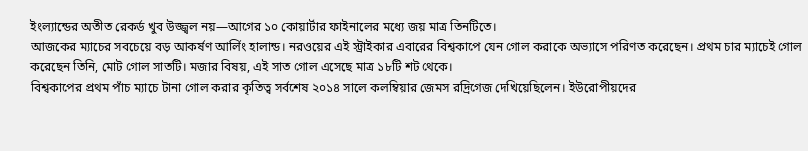ইংল্যান্ডের অতীত রেকর্ড খুব উজ্জ্বল নয়—আগের ১০ কোয়ার্টার ফাইনালের মধ্যে জয় মাত্র তিনটিতে।
আজকের ম্যাচের সবচেয়ে বড় আকর্ষণ আর্লিং হালান্ড। নরওয়ের এই স্ট্রাইকার এবারের বিশ্বকাপে যেন গোল করাকে অভ্যাসে পরিণত করেছেন। প্রথম চার ম্যাচেই গোল করেছেন তিনি, মোট গোল সাতটি। মজার বিষয়, এই সাত গোল এসেছে মাত্র ১৮টি শট থেকে।
বিশ্বকাপের প্রথম পাঁচ ম্যাচে টানা গোল করার কৃতিত্ব সর্বশেষ ২০১৪ সালে কলম্বিয়ার জেমস রদ্রিগেজ দেখিয়েছিলেন। ইউরোপীয়দের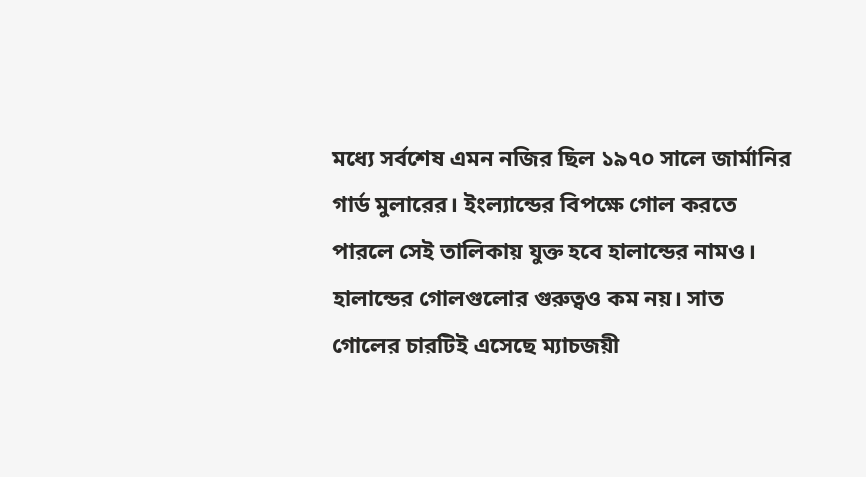মধ্যে সর্বশেষ এমন নজির ছিল ১৯৭০ সালে জার্মানির গার্ড মুলারের। ইংল্যান্ডের বিপক্ষে গোল করতে পারলে সেই তালিকায় যুক্ত হবে হালান্ডের নামও।
হালান্ডের গোলগুলোর গুরুত্বও কম নয়। সাত গোলের চারটিই এসেছে ম্যাচজয়ী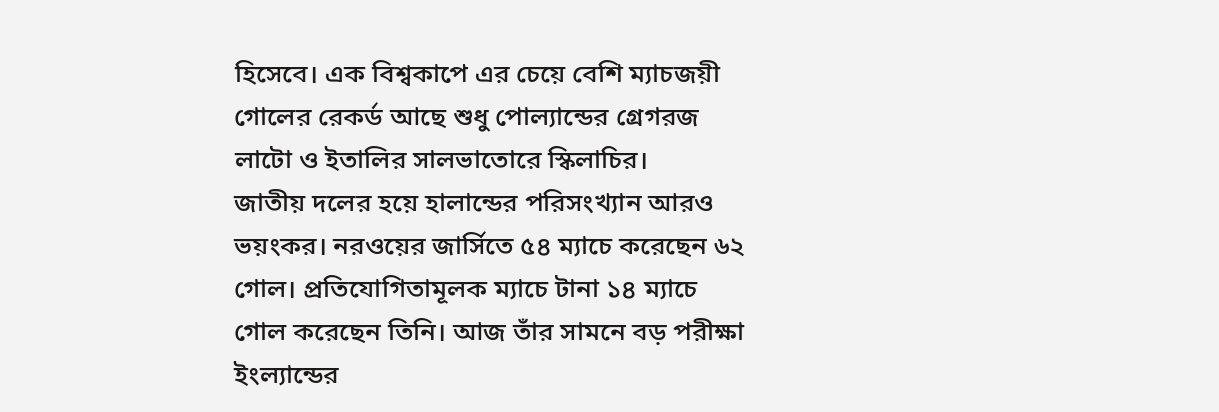হিসেবে। এক বিশ্বকাপে এর চেয়ে বেশি ম্যাচজয়ী গোলের রেকর্ড আছে শুধু পোল্যান্ডের গ্রেগরজ লাটো ও ইতালির সালভাতোরে স্কিলাচির।
জাতীয় দলের হয়ে হালান্ডের পরিসংখ্যান আরও ভয়ংকর। নরওয়ের জার্সিতে ৫৪ ম্যাচে করেছেন ৬২ গোল। প্রতিযোগিতামূলক ম্যাচে টানা ১৪ ম্যাচে গোল করেছেন তিনি। আজ তাঁর সামনে বড় পরীক্ষা ইংল্যান্ডের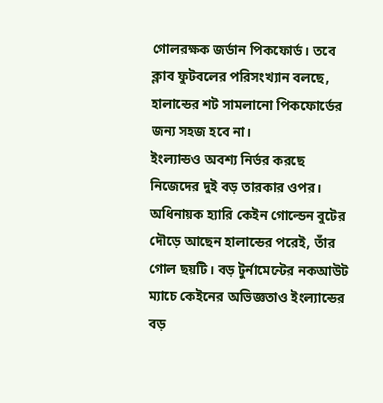গোলরক্ষক জর্ডান পিকফোর্ড। তবে ক্লাব ফুটবলের পরিসংখ্যান বলছে, হালান্ডের শট সামলানো পিকফোর্ডের জন্য সহজ হবে না।
ইংল্যান্ডও অবশ্য নির্ভর করছে নিজেদের দুই বড় তারকার ওপর। অধিনায়ক হ্যারি কেইন গোল্ডেন বুটের দৌড়ে আছেন হালান্ডের পরেই, তাঁর গোল ছয়টি। বড় টুর্নামেন্টের নকআউট ম্যাচে কেইনের অভিজ্ঞতাও ইংল্যান্ডের বড়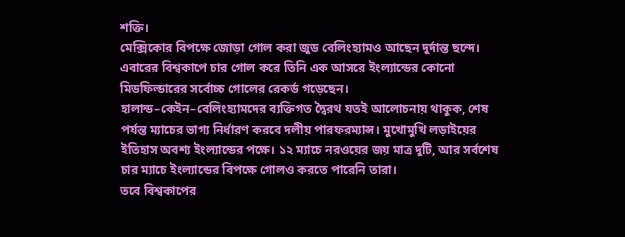শক্তি।
মেক্সিকোর বিপক্ষে জোড়া গোল করা জুড বেলিংহ্যামও আছেন দুর্দান্ত ছন্দে। এবারের বিশ্বকাপে চার গোল করে তিনি এক আসরে ইংল্যান্ডের কোনো মিডফিল্ডারের সর্বোচ্চ গোলের রেকর্ড গড়েছেন।
হালান্ড–কেইন–বেলিংহ্যামদের ব্যক্তিগত দ্বৈরথ যতই আলোচনায় থাকুক, শেষ পর্যন্ত ম্যাচের ভাগ্য নির্ধারণ করবে দলীয় পারফরম্যান্স। মুখোমুখি লড়াইয়ের ইতিহাস অবশ্য ইংল্যান্ডের পক্ষে। ১২ ম্যাচে নরওয়ের জয় মাত্র দুটি, আর সর্বশেষ চার ম্যাচে ইংল্যান্ডের বিপক্ষে গোলও করতে পারেনি তারা।
তবে বিশ্বকাপের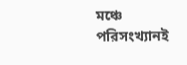মঞ্চে পরিসংখ্যানই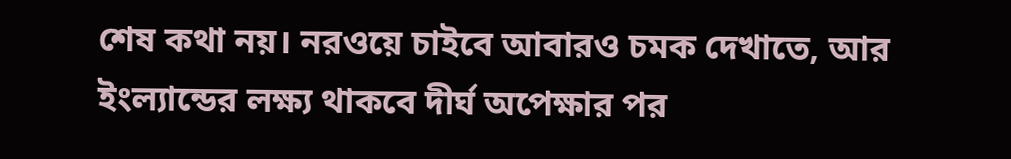শেষ কথা নয়। নরওয়ে চাইবে আবারও চমক দেখাতে, আর ইংল্যান্ডের লক্ষ্য থাকবে দীর্ঘ অপেক্ষার পর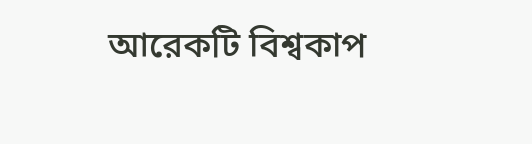আরেকটি বিশ্বকাপ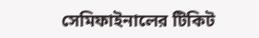সেমিফাইনালের টিকিট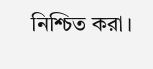নিশ্চিত করা।